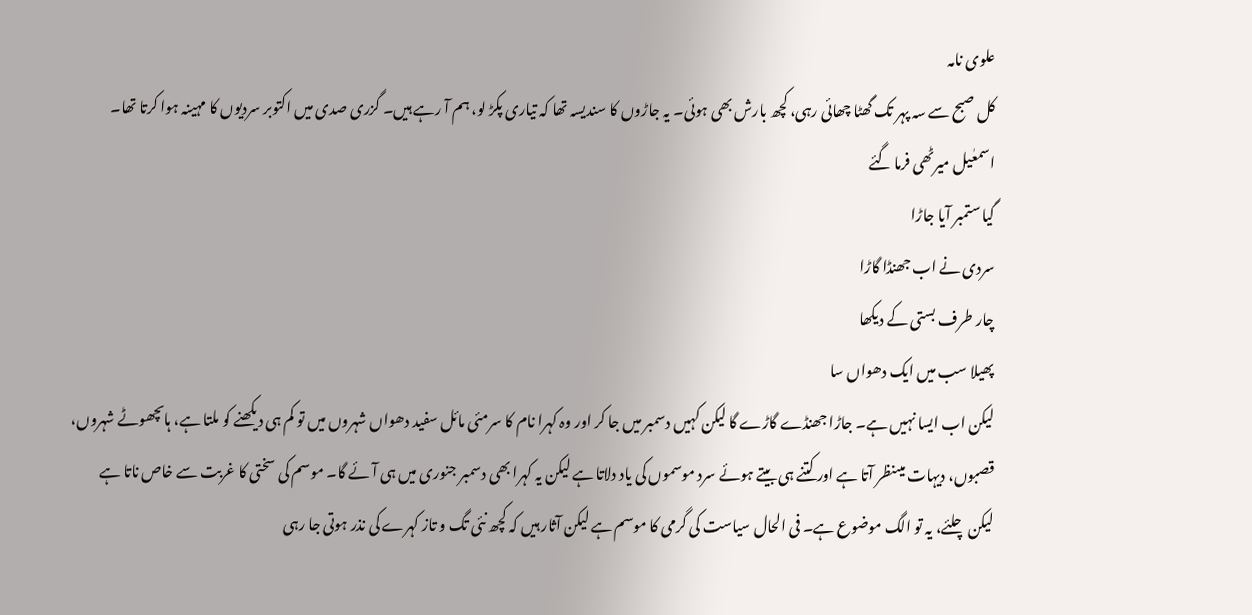علوی نامہ
کل صبح سے سہ پہر تک گھٹا چھائی رہی، کچھ بارش بھی ہوئی۔ یہ جاڑوں کا سندیسہ تھا کہ تیاری پکڑ لو، ہم آ رہے ہیں۔ گزری صدی میں اکتوبر سردیوں کا مہینہ ہوا کرتا تھا۔ اسمعٰیل میرٹھی فرما گئے
گیا ستمبر آیا جاڑا
سردی نے اب جھنڈا گاڑا
چار طرف بستی کے دیکھا
پھیلا سب میں ایک دھواں سا
لیکن اب ایسا نہیں ہے۔ جاڑا جھنڈے گاڑے گا لیکن کہیں دسمبر میں جا کر اور وہ کہرا نام کا سرمئی مائل سفید دھواں شہروں میں تو کم ہی دیکھنے کو ملتا ہے، ہاںچھوٹے شہروں، قصبوں، دیہات میںنظر آتا ہے اور کتنے ہی بیتے ہوئے سرد موسموں کی یاد دلاتا ہے لیکن یہ کہرا بھی دسمبر جنوری میں ہی آئے گا۔ موسم کی سختی کا غربت سے خاص ناتا ہے لیکن چلئے، یہ تو الگ موضوع ہے۔ فی الحال سیاست کی گرمی کا موسم ہے لیکن آثار ہیں کہ کچھ نئی تگ و تاز کہرے کی نذر ہوتی جا رہی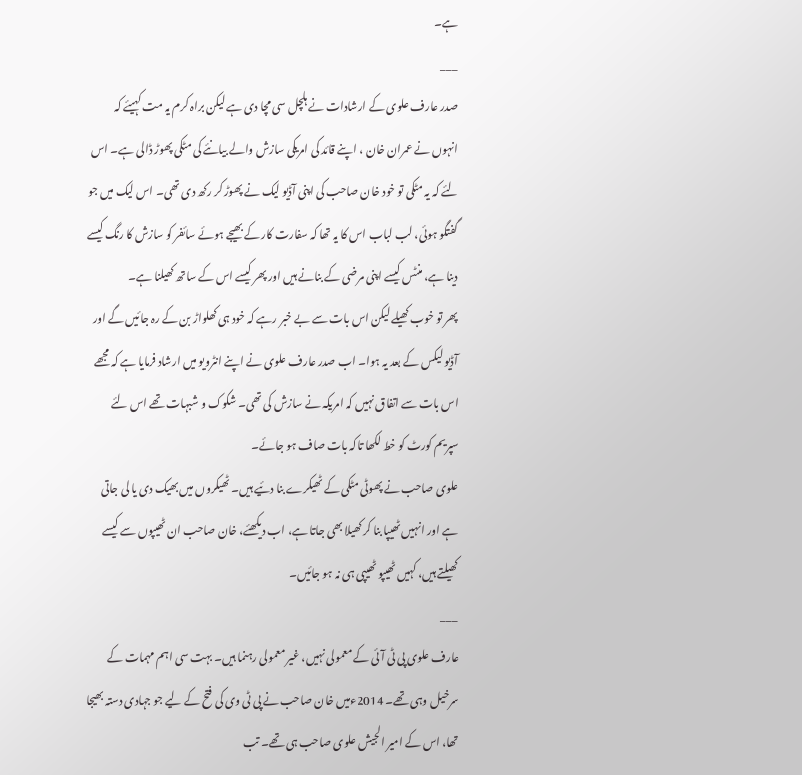ہے۔
___
صدر عارف علوی کے ارشادات نے ہلچل سی مچا دی ہے لیکن براہ کرم یہ مت کہیئے کہ انہوں نے عمران خان ، اپنے قائد کی امریکی سازش والے بیانئے کی مٹکی پھوڑ ڈالی ہے۔ اس لئے کہ یہ مٹکی تو خود خان صاحب کی اپنی آڈیو لیک نے پھوڑ کر رکھ دی تھی۔ اس لیک میں جو گفتگو ہوئی، لب لباب اس کا یہ تھا کہ سفارت کار کے بھیجے ہوئے سائفر کو سازش کا رنگ کیسے دینا ہے، منٹس کیسے اپنی مرضی کے بنانے ہیں اور پھر کیسے اس کے ساتھ کھیلنا ہے۔
پھر تو خوب کھیلے لیکن اس بات سے بے خبر رہے کہ خود ہی کھلواڑ بن کے رہ جائیں گے اور آڈیو لیکس کے بعد یہ ہوا۔ اب صدر عارف علوی نے اپنے انٹرویو میں ارشاد فرمایا ہے کہ مجھے اس بات سے اتفاق نہیں کہ امریکہ نے سازش کی تھی۔ شکوک و شبہات تھے اس لئے سپریم کورٹ کو خط لکھا تاکہ بات صاف ہو جائے۔
علوی صاحب نے پھوٹی مٹکی کے ٹھیکرے بنا دئیے ہیں۔ ٹھیکروں میں بھیک دی یا لی جاتی ہے اور انہیں ٹھیپا بنا کر کھیلا بھی جاتا ہے، اب دیکھئے، خان صاحب ان ٹھیپوں سے کیسے کھیلتے ہیں، کہیں ٹھیپو ٹھیپی ہی نہ ہو جائیں۔
___
عارف علوی پی ٹی آئی کے معمولی نہیں، غیر معمولی رہنما ہیں۔ بہت سی اہم مہمات کے سرخیل وہی تھے۔ 2014ءمیں خان صاحب نے پی ٹی وی کی فتح کے لیے جو جہادی دستہ بھیجا تھا، اس کے امیر الجیش علوی صاحب ہی تھے۔ تب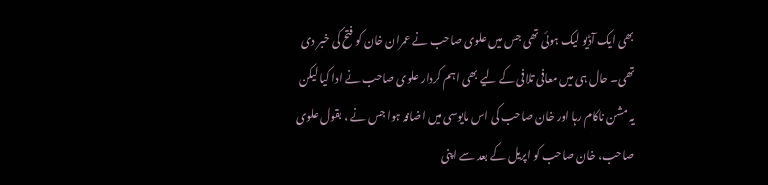بھی ایک آڈیو لیک ہوئی تھی جس میں علوی صاحب نے عمران خان کو فتح کی خبر دی تھی۔ حال ہی میں معافی تلافی کے لیے بھی اہم کردار علوی صاحب نے ادا کیا لیکن یہ مشن ناکام رہا اور خان صاحب کی اس مایوسی میں اضافہ ہوا جس نے ، بقول علوی صاحب، خان صاحب کو اپریل کے بعد سے اپنی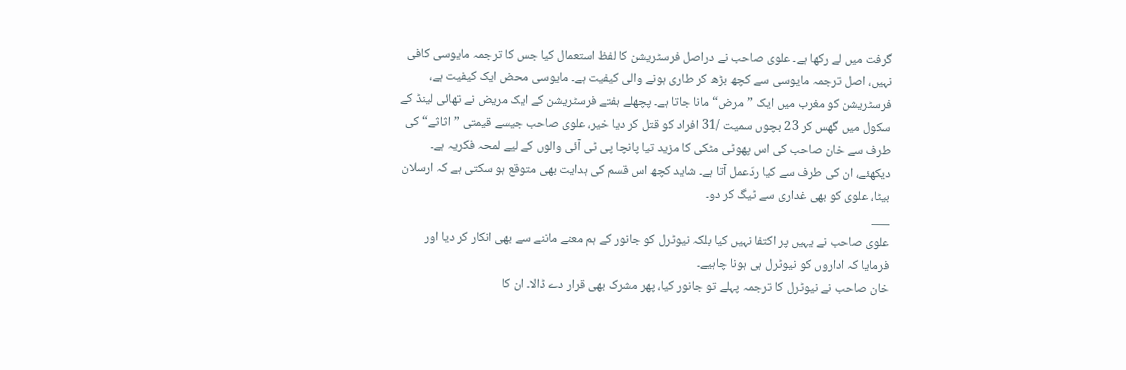گرفت میں لے رکھا ہے۔ علوی صاحب نے دراصل فرسٹریشن کا لفظ استعمال کیا جس کا ترجمہ مایوسی کافی نہیں، اصل ترجمہ مایوسی سے کچھ بڑھ کر طاری ہونے والی کیفیت ہے۔ مایوسی محض ایک کیفیت ہے، فرسٹریشن کو مغرب میں ایک ”مرض“ مانا جاتا ہے۔ پچھلے ہفتے فرسٹریشن کے ایک مریض نے تھائی لینڈ کے سکول میں گھس کر 23 بچوں سمیت /31 افراد کو قتل کر دیا خیر، علوی صاحب جیسے قیمتی ”اثاثے“ کی طرف سے خان صاحب کی اس پھوٹی مٹکی کا مزید تیا پانچا پی ٹی آئی والوں کے لیے لمحہ فکریہ ہے۔ دیکھئے، ان کی طرف سے کیا ردّعمل آتا ہے۔ شاید کچھ اس قسم کی ہدایت بھی متوقع ہو سکتی ہے کہ ارسلان بیٹا، علوی کو بھی غداری سے ٹیگ کر دو۔
___
علوی صاحب نے یہیں پر اکتفا نہیں کیا بلکہ نیوٹرل کو جانور کے ہم معنے ماننے سے بھی انکار کر دیا اور فرمایا کہ اداروں کو نیوٹرل ہی ہونا چاہیے۔
خان صاحب نے نیوٹرل کا ترجمہ پہلے تو جانور کیا، پھر مشرک بھی قرار دے ڈالا۔ ان کا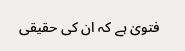فتویٰ ہے کہ ان کی حقیقی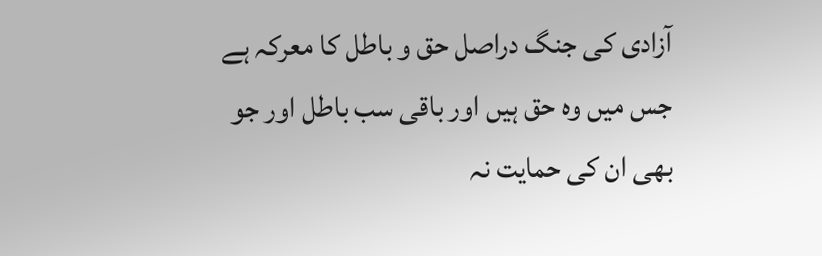آزادی کی جنگ دراصل حق و باطل کا معرکہ ہے جس میں وہ حق ہیں اور باقی سب باطل اور جو بھی ان کی حمایت نہ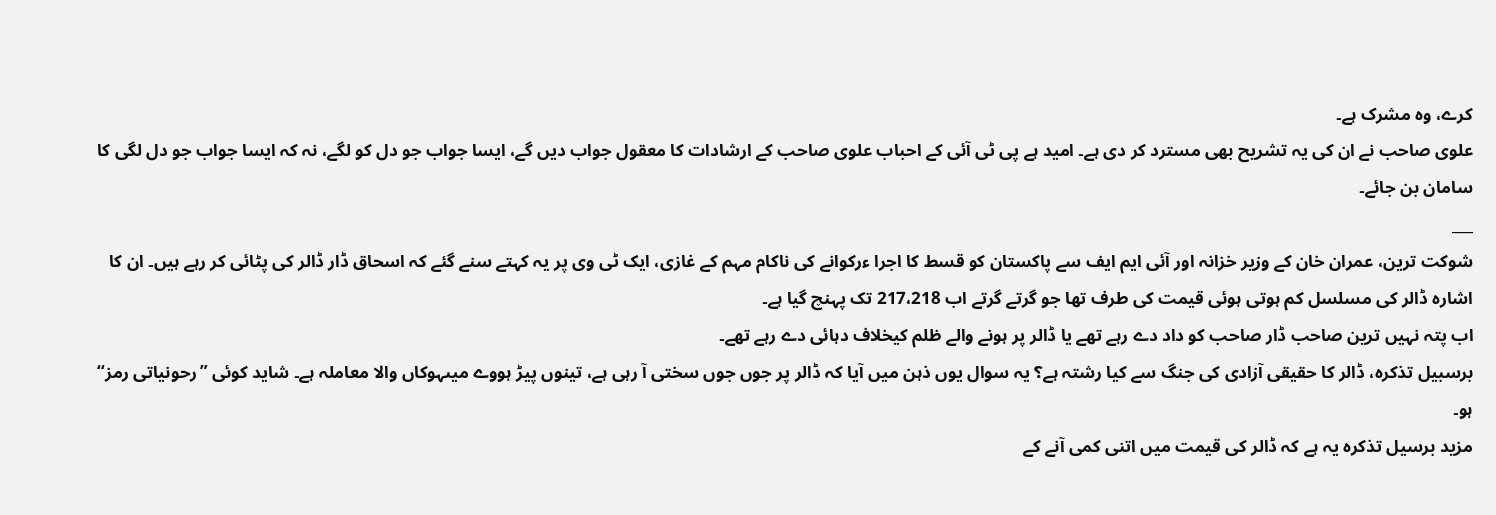کرے، وہ مشرک ہے۔
علوی صاحب نے ان کی یہ تشریح بھی مسترد کر دی ہے۔ امید ہے پی ٹی آئی کے احباب علوی صاحب کے ارشادات کا معقول جواب دیں گے، ایسا جواب جو دل کو لگے، نہ کہ ایسا جواب جو دل لگی کا سامان بن جائے۔
___
شوکت ترین، عمران خان کے وزیر خزانہ اور آئی ایم ایف سے پاکستان کو قسط کا اجرا ءرکوانے کی ناکام مہم کے غازی، ایک ٹی وی پر یہ کہتے سنے گئے کہ اسحاق ڈار ڈالر کی پٹائی کر رہے ہیں۔ ان کا اشارہ ڈالر کی مسلسل کم ہوتی ہوئی قیمت کی طرف تھا جو گرتے گرتے اب 217،218 تک پہنچ گیا ہے۔
اب پتہ نہیں ترین صاحب ڈار صاحب کو داد دے رہے تھے یا ڈالر پر ہونے والے ظلم کیخلاف دہائی دے رہے تھے۔
برسبیل تذکرہ، ڈالر کا حقیقی آزادی کی جنگ سے کیا رشتہ ہے؟ یہ سوال یوں ذہن میں آیا کہ ڈالر پر جوں جوں سختی آ رہی ہے، تینوں پیڑ ہووے میںہوکاں والا معاملہ ہے۔ شاید کوئی ”رحونیاتی رمز“ ہو۔
مزید برسیل تذکرہ یہ ہے کہ ڈالر کی قیمت میں اتنی کمی آنے کے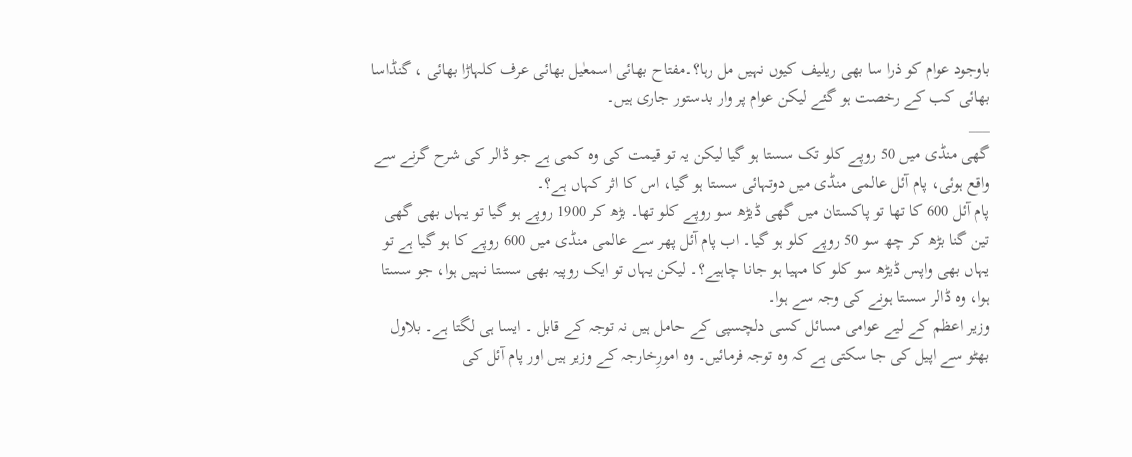باوجود عوام کو ذرا سا بھی ریلیف کیوں نہیں مل رہا؟۔مفتاح بھائی اسمعٰیل بھائی عرف کلہاڑا بھائی ، گنڈاسا بھائی کب کے رخصت ہو گئے لیکن عوام پر وار بدستور جاری ہیں۔
___
گھی منڈی میں 50 روپے کلو تک سستا ہو گیا لیکن یہ تو قیمت کی وہ کمی ہے جو ڈالر کی شرح گرنے سے واقع ہوئی، پام آئل عالمی منڈی میں دوتہائی سستا ہو گیا، اس کا اثر کہاں ہے؟۔
پام آئل 600 کا تھا تو پاکستان میں گھی ڈیڑھ سو روپے کلو تھا۔ بڑھ کر 1900 روپے ہو گیا تو یہاں بھی گھی تین گنا بڑھ کر چھ سو 50 روپے کلو ہو گیا۔ اب پام آئل پھر سے عالمی منڈی میں 600 روپے کا ہو گیا ہے تو یہاں بھی واپس ڈیڑھ سو کلو کا مہیا ہو جانا چاہیے؟۔ لیکن یہاں تو ایک روپیہ بھی سستا نہیں ہوا، جو سستا ہوا، وہ ڈالر سستا ہونے کی وجہ سے ہوا۔
وزیر اعظم کے لیے عوامی مسائل کسی دلچسپی کے حامل ہیں نہ توجہ کے قابل ۔ ایسا ہی لگتا ہے۔ بلاول بھٹو سے اپیل کی جا سکتی ہے کہ وہ توجہ فرمائیں۔ وہ امورِخارجہ کے وزیر ہیں اور پام آئل کی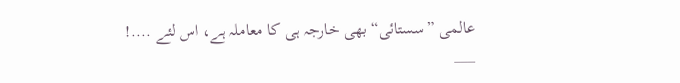عالمی ”سستائی“ بھی خارجہ ہی کا معاملہ ہے، اس لئے ....!
___